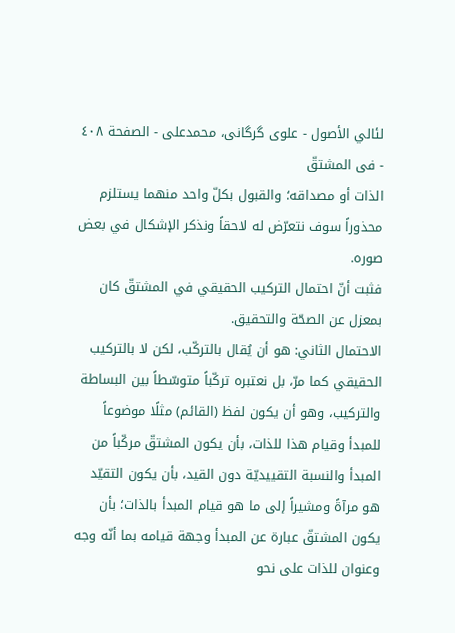لئالي الأصول - علوی گرگانی، محمدعلی - الصفحة ٤٠٨ - فی المشتقّ
الذات أو مصداقه؛ والقبول بكلّ واحد منهما يستلزم محذوراً سوف نتعرّض له لاحقاً ونذكر الإشكال في بعض صوره.
فثبت أنّ احتمال التركيب الحقيقي في المشتقّ كان بمعزل عن الصحّة والتحقيق.
الاحتمال الثاني: هو أن يُقال بالتركّب، لكن لا بالتركيب الحقيقي كما مرّ، بل نعتبره تركّباً متوسّطاً بين البساطة والتركيب، وهو أن يكون لفظ (القائم) مثلًا موضوعاً للمبدأ وقيام هذا للذات، بأن يكون المشتقّ مركّباً من المبدأ والنسبة التقييديّة دون القيد، بأن يكون التقيّد هو مرآةً ومشيراً إلى ما هو قيام المبدأ بالذات؛ بأن يكون المشتقّ عبارة عن المبدأ وجهة قيامه بما أنّه وجه وعنوان للذات على نحو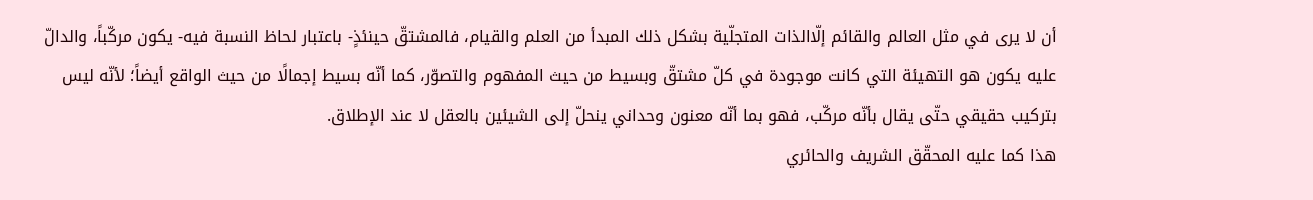أن لا يرى في مثل العالم والقائم إلّاالذات المتجلّية بشكل ذلك المبدأ من العلم والقيام، فالمشتقّ حينئذٍ- باعتبار لحاظ النسبة فيه- يكون مركّباً، والدالّ عليه يكون هو التهيئة التي كانت موجودة في كلّ مشتقّ وبسيط من حيث المفهوم والتصوّر، كما أنّه بسيط إجمالًا من حيث الواقع أيضاً؛ لأنّه ليس بتركيب حقيقي حتّى يقال بأنّه مركّب، فهو بما أنّه معنون وحداني ينحلّ إلى الشيئين بالعقل لا عند الإطلاق.
هذا كما عليه المحقّق الشريف والحائري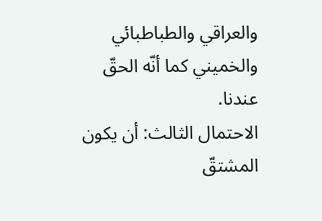والعراقي والطباطبائي والخميني كما أنّه الحقّ عندنا.
الاحتمال الثالث: أن يكون المشتقّ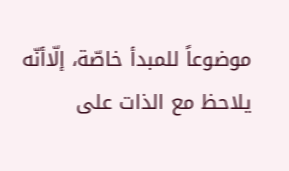موضوعاً للمبدأ خاصّة، إلّاأنّه يلاحظ مع الذات على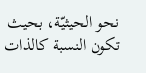نحو الحيثيّة، بحيث تكون النسبة كالذات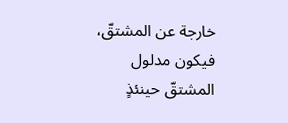خارجة عن المشتقّ، فيكون مدلول المشتقّ حينئذٍ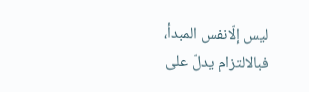ليس إلّانفس المبدأ، فبالالتزام يدلّ على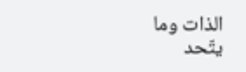الذات وما يتّحد